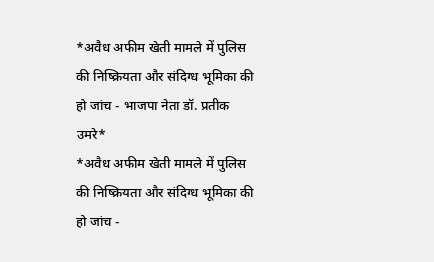*अवैध अफीम खेती मामले में पुलिस की निष्क्रियता और संदिग्ध भूमिका की हो जांच - भाजपा नेता डॉ. प्रतीक उमरे*
*अवैध अफीम खेती मामले में पुलिस की निष्क्रियता और संदिग्ध भूमिका की हो जांच -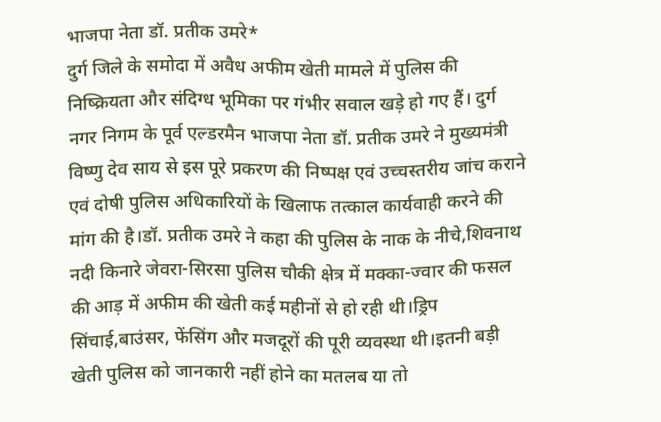भाजपा नेता डॉ. प्रतीक उमरे*
दुर्ग जिले के समोदा में अवैध अफीम खेती मामले में पुलिस की निष्क्रियता और संदिग्ध भूमिका पर गंभीर सवाल खड़े हो गए हैं। दुर्ग नगर निगम के पूर्व एल्डरमैन भाजपा नेता डॉ. प्रतीक उमरे ने मुख्यमंत्री विष्णु देव साय से इस पूरे प्रकरण की निष्पक्ष एवं उच्चस्तरीय जांच कराने एवं दोषी पुलिस अधिकारियों के खिलाफ तत्काल कार्यवाही करने की मांग की है।डॉ. प्रतीक उमरे ने कहा की पुलिस के नाक के नीचे,शिवनाथ नदी किनारे जेवरा-सिरसा पुलिस चौकी क्षेत्र में मक्का-ज्वार की फसल की आड़ में अफीम की खेती कई महीनों से हो रही थी।ड्रिप सिंचाई,बाउंसर, फेंसिंग और मजदूरों की पूरी व्यवस्था थी।इतनी बड़ी खेती पुलिस को जानकारी नहीं होने का मतलब या तो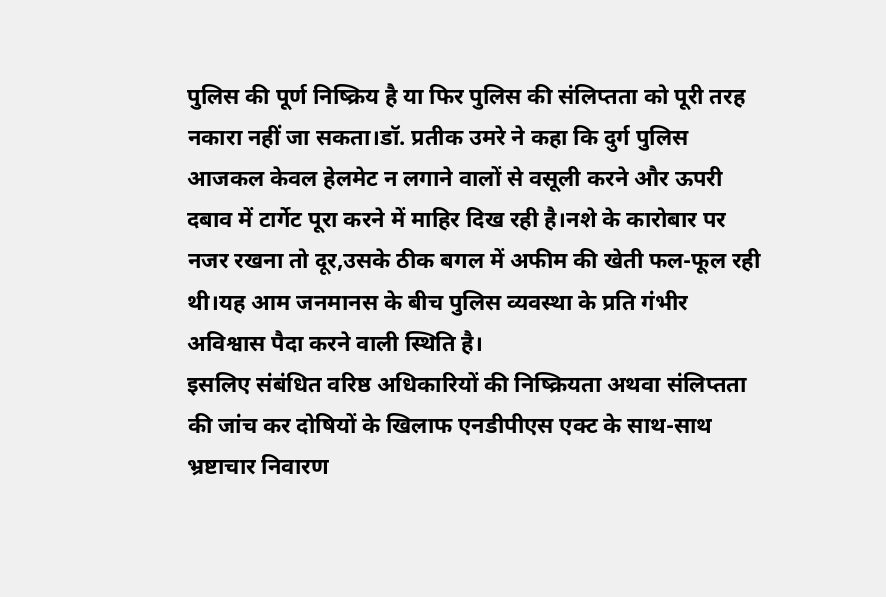पुलिस की पूर्ण निष्क्रिय है या फिर पुलिस की संलिप्तता को पूरी तरह नकारा नहीं जा सकता।डॉ. प्रतीक उमरे ने कहा कि दुर्ग पुलिस आजकल केवल हेलमेट न लगाने वालों से वसूली करने और ऊपरी दबाव में टार्गेट पूरा करने में माहिर दिख रही है।नशे के कारोबार पर नजर रखना तो दूर,उसके ठीक बगल में अफीम की खेती फल-फूल रही थी।यह आम जनमानस के बीच पुलिस व्यवस्था के प्रति गंभीर अविश्वास पैदा करने वाली स्थिति है।
इसलिए संबंधित वरिष्ठ अधिकारियों की निष्क्रियता अथवा संलिप्तता की जांच कर दोषियों के खिलाफ एनडीपीएस एक्ट के साथ-साथ भ्रष्टाचार निवारण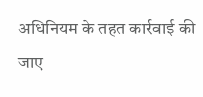अधिनियम के तहत कार्रवाई की जाए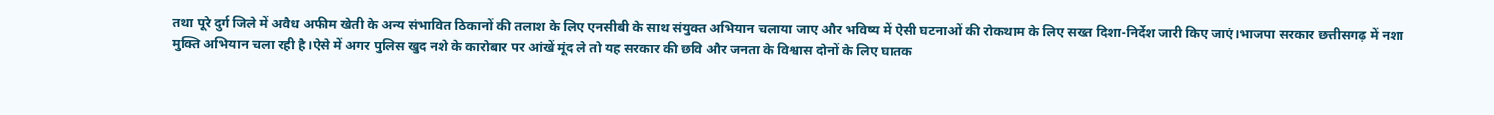तथा पूरे दुर्ग जिले में अवैध अफीम खेती के अन्य संभावित ठिकानों की तलाश के लिए एनसीबी के साथ संयुक्त अभियान चलाया जाए और भविष्य में ऐसी घटनाओं की रोकथाम के लिए सख्त दिशा-निर्देश जारी किए जाएं।भाजपा सरकार छत्तीसगढ़ में नशा मुक्ति अभियान चला रही है।ऐसे में अगर पुलिस खुद नशे के कारोबार पर आंखें मूंद ले तो यह सरकार की छवि और जनता के विश्वास दोनों के लिए घातक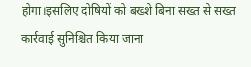होगा।इसलिए दोषियों को बख्शे बिना सख्त से सख्त कार्रवाई सुनिश्चित किया जाना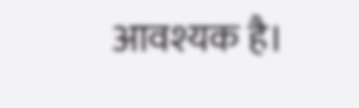आवश्यक है।